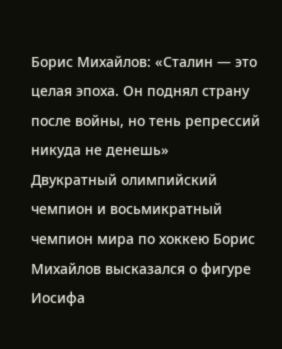Борис Михайлов: «Сталин — это целая эпоха. Он поднял страну после войны, но тень репрессий никуда не денешь»
Двукратный олимпийский чемпион и восьмикратный чемпион мира по хоккею Борис Михайлов высказался о фигуре Иосифа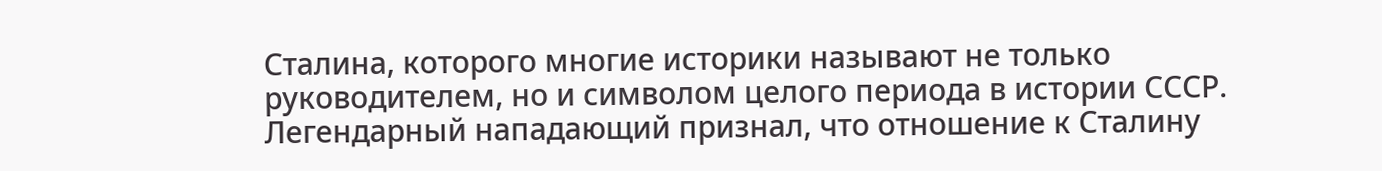Сталина, которого многие историки называют не только руководителем, но и символом целого периода в истории СССР. Легендарный нападающий признал, что отношение к Сталину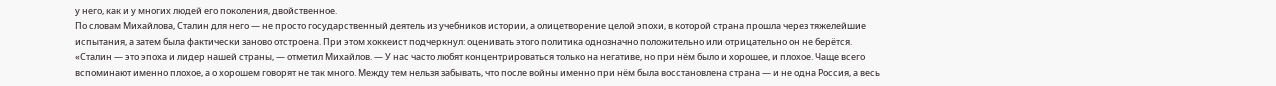у него, как и у многих людей его поколения, двойственное.
По словам Михайлова, Сталин для него — не просто государственный деятель из учебников истории, а олицетворение целой эпохи, в которой страна прошла через тяжелейшие испытания, а затем была фактически заново отстроена. При этом хоккеист подчеркнул: оценивать этого политика однозначно положительно или отрицательно он не берётся.
«Сталин — это эпоха и лидер нашей страны, — отметил Михайлов. — У нас часто любят концентрироваться только на негативе, но при нём было и хорошее, и плохое. Чаще всего вспоминают именно плохое, а о хорошем говорят не так много. Между тем нельзя забывать, что после войны именно при нём была восстановлена страна — и не одна Россия, а весь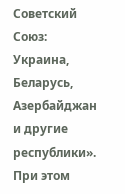Советский Союз: Украина, Беларусь, Азербайджан и другие республики».
При этом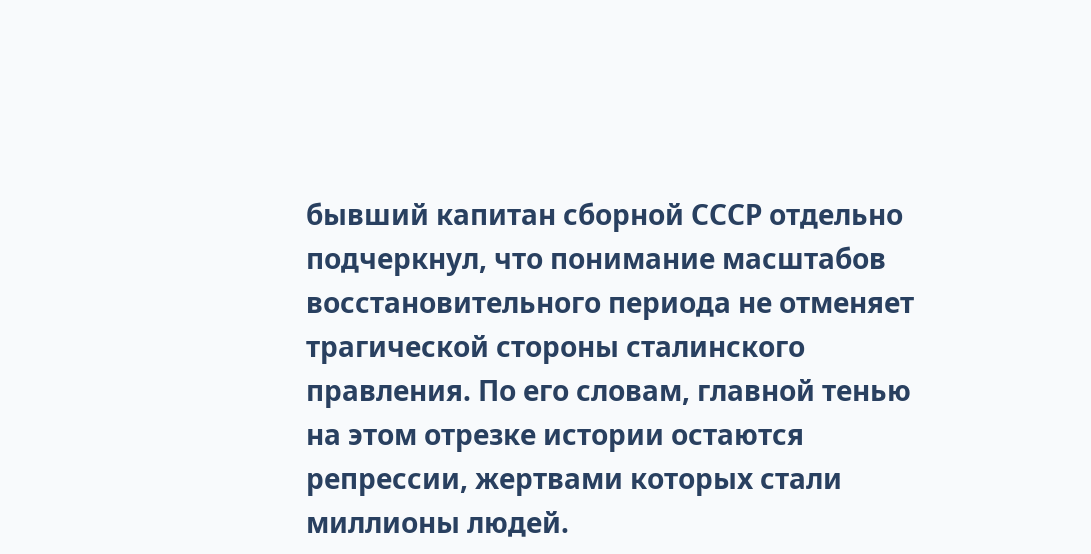бывший капитан сборной СССР отдельно подчеркнул, что понимание масштабов восстановительного периода не отменяет трагической стороны сталинского правления. По его словам, главной тенью на этом отрезке истории остаются репрессии, жертвами которых стали миллионы людей.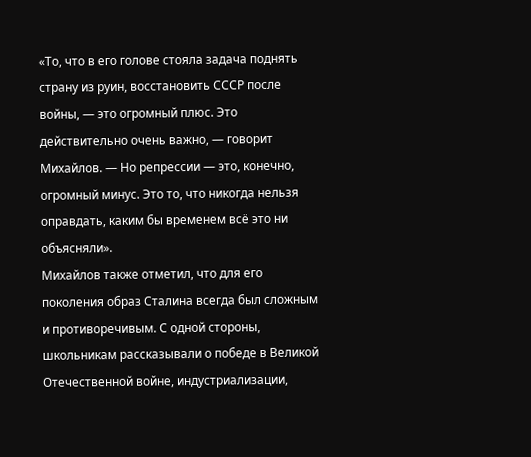«То, что в его голове стояла задача поднять страну из руин, восстановить СССР после войны, — это огромный плюс. Это действительно очень важно, — говорит Михайлов. — Но репрессии — это, конечно, огромный минус. Это то, что никогда нельзя оправдать, каким бы временем всё это ни объясняли».
Михайлов также отметил, что для его поколения образ Сталина всегда был сложным и противоречивым. С одной стороны, школьникам рассказывали о победе в Великой Отечественной войне, индустриализации,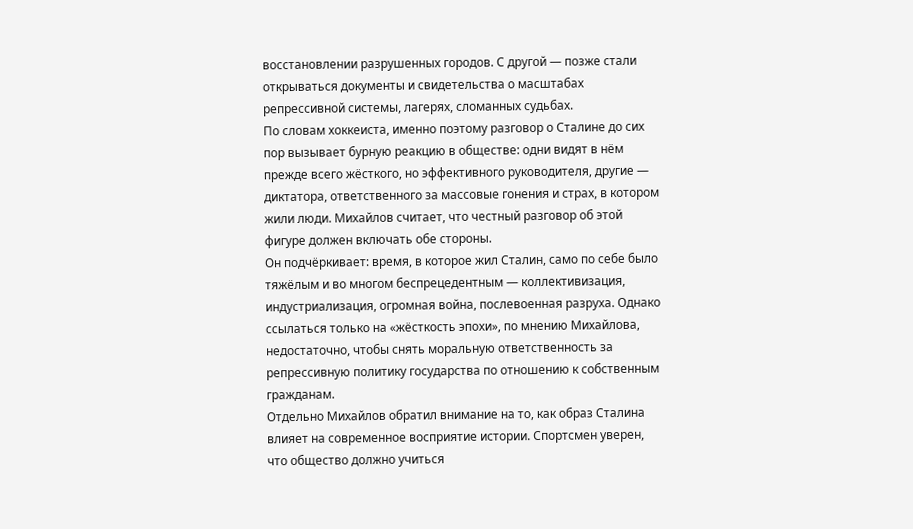восстановлении разрушенных городов. С другой — позже стали открываться документы и свидетельства о масштабах репрессивной системы, лагерях, сломанных судьбах.
По словам хоккеиста, именно поэтому разговор о Сталине до сих пор вызывает бурную реакцию в обществе: одни видят в нём прежде всего жёсткого, но эффективного руководителя, другие — диктатора, ответственного за массовые гонения и страх, в котором жили люди. Михайлов считает, что честный разговор об этой фигуре должен включать обе стороны.
Он подчёркивает: время, в которое жил Сталин, само по себе было тяжёлым и во многом беспрецедентным — коллективизация, индустриализация, огромная война, послевоенная разруха. Однако ссылаться только на «жёсткость эпохи», по мнению Михайлова, недостаточно, чтобы снять моральную ответственность за репрессивную политику государства по отношению к собственным гражданам.
Отдельно Михайлов обратил внимание на то, как образ Сталина влияет на современное восприятие истории. Спортсмен уверен, что общество должно учиться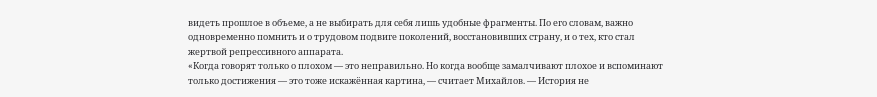видеть прошлое в объеме, а не выбирать для себя лишь удобные фрагменты. По его словам, важно одновременно помнить и о трудовом подвиге поколений, восстановивших страну, и о тех, кто стал жертвой репрессивного аппарата.
«Когда говорят только о плохом — это неправильно. Но когда вообще замалчивают плохое и вспоминают только достижения — это тоже искажённая картина, — считает Михайлов. — История не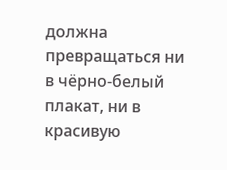должна превращаться ни в чёрно-белый плакат, ни в красивую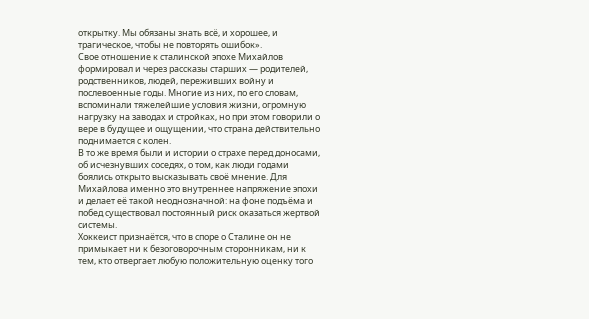открытку. Мы обязаны знать всё, и хорошее, и трагическое, чтобы не повторять ошибок».
Свое отношение к сталинской эпохе Михайлов формировал и через рассказы старших — родителей, родственников, людей, переживших войну и послевоенные годы. Многие из них, по его словам, вспоминали тяжелейшие условия жизни, огромную нагрузку на заводах и стройках, но при этом говорили о вере в будущее и ощущении, что страна действительно поднимается с колен.
В то же время были и истории о страхе перед доносами, об исчезнувших соседях, о том, как люди годами боялись открыто высказывать своё мнение. Для Михайлова именно это внутреннее напряжение эпохи и делает её такой неоднозначной: на фоне подъёма и побед существовал постоянный риск оказаться жертвой системы.
Хоккеист признаётся, что в споре о Сталине он не примыкает ни к безоговорочным сторонникам, ни к тем, кто отвергает любую положительную оценку того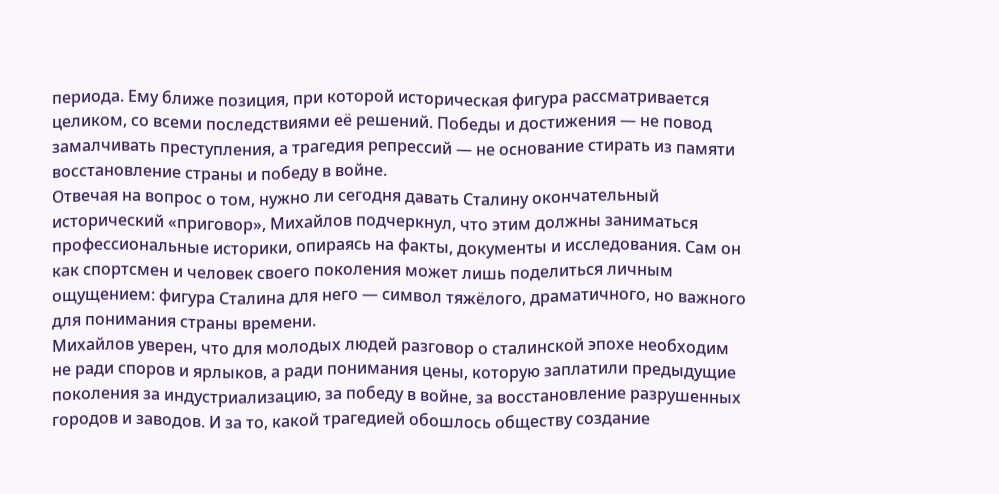периода. Ему ближе позиция, при которой историческая фигура рассматривается целиком, со всеми последствиями её решений. Победы и достижения — не повод замалчивать преступления, а трагедия репрессий — не основание стирать из памяти восстановление страны и победу в войне.
Отвечая на вопрос о том, нужно ли сегодня давать Сталину окончательный исторический «приговор», Михайлов подчеркнул, что этим должны заниматься профессиональные историки, опираясь на факты, документы и исследования. Сам он как спортсмен и человек своего поколения может лишь поделиться личным ощущением: фигура Сталина для него — символ тяжёлого, драматичного, но важного для понимания страны времени.
Михайлов уверен, что для молодых людей разговор о сталинской эпохе необходим не ради споров и ярлыков, а ради понимания цены, которую заплатили предыдущие поколения за индустриализацию, за победу в войне, за восстановление разрушенных городов и заводов. И за то, какой трагедией обошлось обществу создание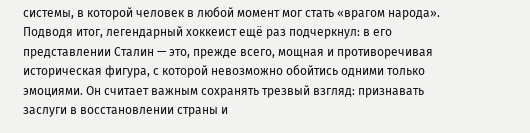системы, в которой человек в любой момент мог стать «врагом народа».
Подводя итог, легендарный хоккеист ещё раз подчеркнул: в его представлении Сталин — это, прежде всего, мощная и противоречивая историческая фигура, с которой невозможно обойтись одними только эмоциями. Он считает важным сохранять трезвый взгляд: признавать заслуги в восстановлении страны и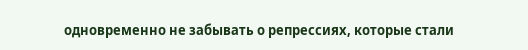одновременно не забывать о репрессиях, которые стали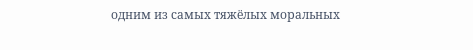одним из самых тяжёлых моральных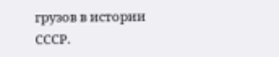грузов в истории СССР.